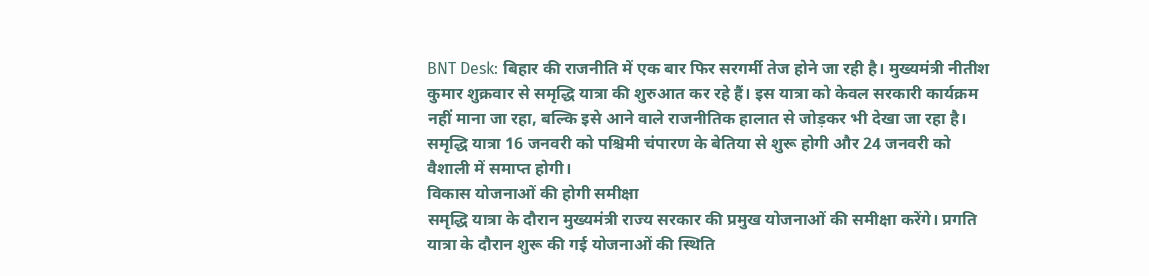BNT Desk: बिहार की राजनीति में एक बार फिर सरगर्मी तेज होने जा रही है। मुख्यमंत्री नीतीश कुमार शुक्रवार से समृद्धि यात्रा की शुरुआत कर रहे हैं। इस यात्रा को केवल सरकारी कार्यक्रम नहीं माना जा रहा, बल्कि इसे आने वाले राजनीतिक हालात से जोड़कर भी देखा जा रहा है। समृद्धि यात्रा 16 जनवरी को पश्चिमी चंपारण के बेतिया से शुरू होगी और 24 जनवरी को वैशाली में समाप्त होगी।
विकास योजनाओं की होगी समीक्षा
समृद्धि यात्रा के दौरान मुख्यमंत्री राज्य सरकार की प्रमुख योजनाओं की समीक्षा करेंगे। प्रगति यात्रा के दौरान शुरू की गई योजनाओं की स्थिति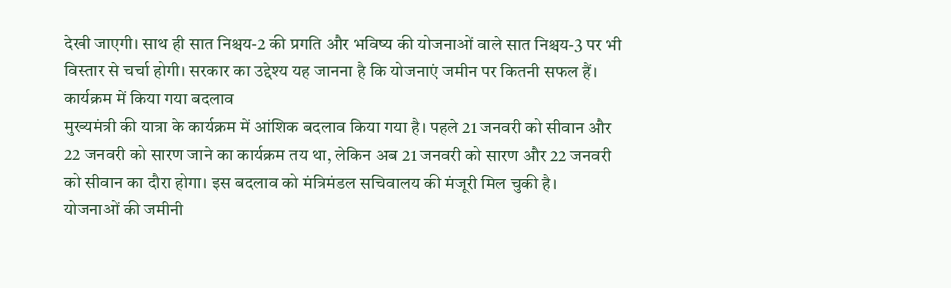देखी जाएगी। साथ ही सात निश्चय-2 की प्रगति और भविष्य की योजनाओं वाले सात निश्चय-3 पर भी विस्तार से चर्चा होगी। सरकार का उद्देश्य यह जानना है कि योजनाएं जमीन पर कितनी सफल हैं।
कार्यक्रम में किया गया बदलाव
मुख्यमंत्री की यात्रा के कार्यक्रम में आंशिक बदलाव किया गया है। पहले 21 जनवरी को सीवान और 22 जनवरी को सारण जाने का कार्यक्रम तय था, लेकिन अब 21 जनवरी को सारण और 22 जनवरी को सीवान का दौरा होगा। इस बदलाव को मंत्रिमंडल सचिवालय की मंजूरी मिल चुकी है।
योजनाओं की जमीनी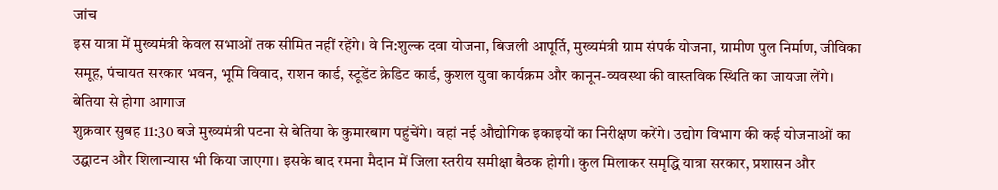जांच
इस यात्रा में मुख्यमंत्री केवल सभाओं तक सीमित नहीं रहेंगे। वे नि:शुल्क दवा योजना, बिजली आपूर्ति, मुख्यमंत्री ग्राम संपर्क योजना, ग्रामीण पुल निर्माण, जीविका समूह, पंचायत सरकार भवन, भूमि विवाद, राशन कार्ड, स्टूडेंट क्रेडिट कार्ड, कुशल युवा कार्यक्रम और कानून-व्यवस्था की वास्तविक स्थिति का जायजा लेंगे।
बेतिया से होगा आगाज
शुक्रवार सुबह 11:30 बजे मुख्यमंत्री पटना से बेतिया के कुमारबाग पहुंचेंगे। वहां नई औद्योगिक इकाइयों का निरीक्षण करेंगे। उद्योग विभाग की कई योजनाओं का उद्घाटन और शिलान्यास भी किया जाएगा। इसके बाद रमना मैदान में जिला स्तरीय समीक्षा बैठक होगी। कुल मिलाकर समृद्धि यात्रा सरकार, प्रशासन और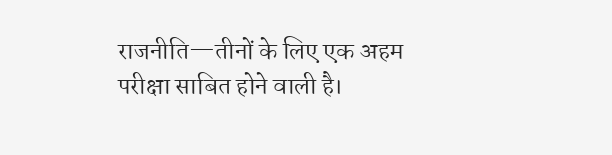राजनीति—तीनों के लिए एक अहम परीक्षा साबित होने वाली है।